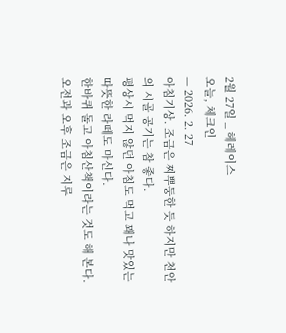2월 27일 _ 헤레이스
오늘, 체크인
— 2026. 2. 27
아침기상. 조금은 찌뿌둥한 듯 하지만 천안의 시골 공기는 참 좋다.
평상시 먹지 않던 아침도 먹고 꽤나 맛있는 따뜻한 라떼도 마신다.
한바퀴 돌고 아침산책이라는 것도 해 본다.
오전과 오후 조금은 지루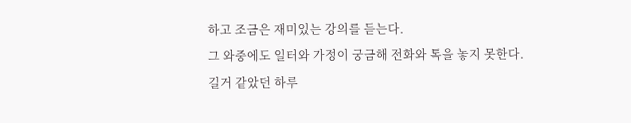하고 조금은 재미있는 강의를 듣는다.
그 와중에도 일터와 가정이 궁금해 전화와 톡을 놓지 못한다.
길거 같았던 하루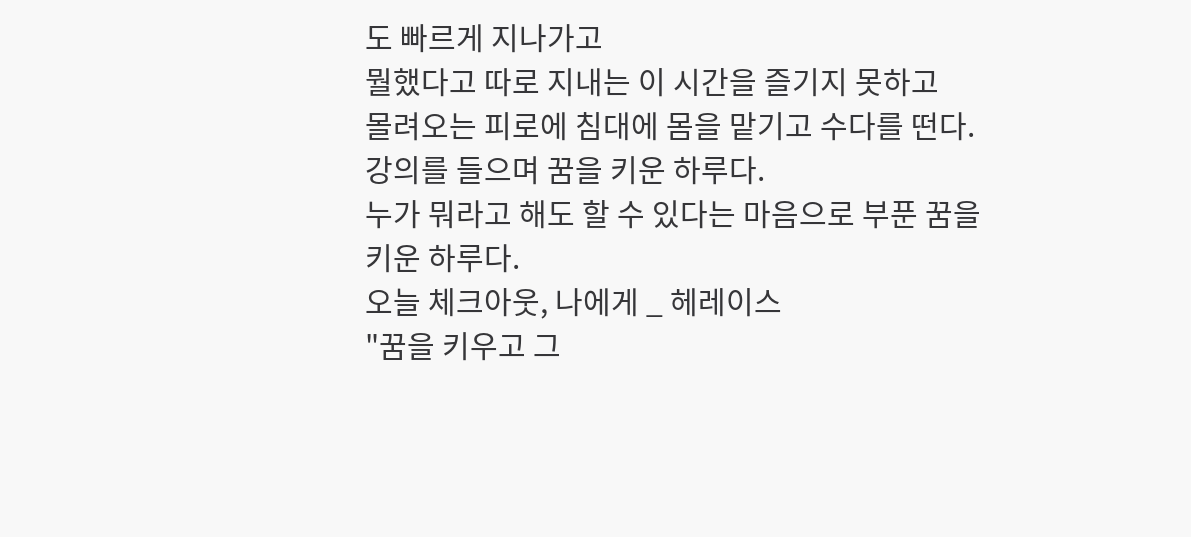도 빠르게 지나가고
뭘했다고 따로 지내는 이 시간을 즐기지 못하고
몰려오는 피로에 침대에 몸을 맡기고 수다를 떤다.
강의를 들으며 꿈을 키운 하루다.
누가 뭐라고 해도 할 수 있다는 마음으로 부푼 꿈을 키운 하루다.
오늘 체크아웃, 나에게 _ 헤레이스
"꿈을 키우고 그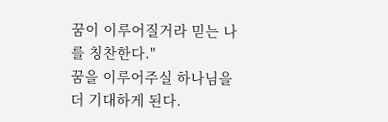꿈이 이루어질거라 믿는 나를 칭찬한다."
꿈을 이루어주실 하나님을 더 기대하게 된다.